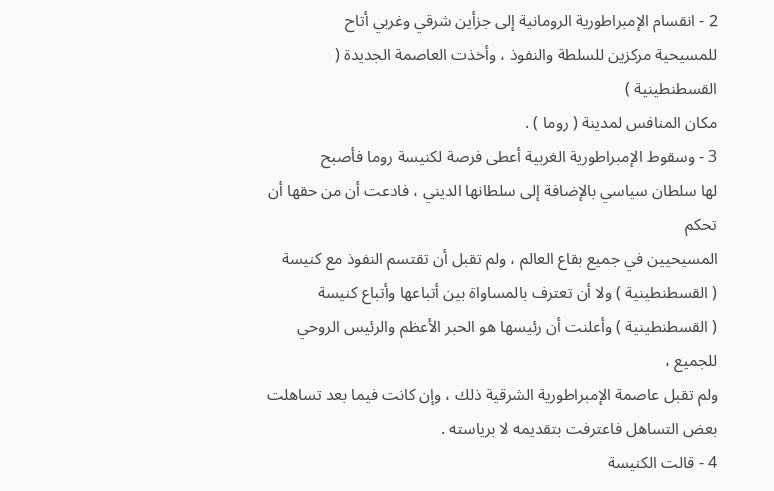2 - انقسام الإمبراطورية الرومانية إلى جزأين شرقي وغربي أتاح
للمسيحية مركزين للسلطة والنفوذ ، وأخذت العاصمة الجديدة ( القسطنطينية )
مكان المنافس لمدينة ( روما ) .
3 - وسقوط الإمبراطورية الغربية أعطى فرصة لكنيسة روما فأصبح
لها سلطان سياسي بالإضافة إلى سلطانها الديني ، فادعت أن من حقها أن تحكم
المسيحيين في جميع بقاع العالم ، ولم تقبل أن تقتسم النفوذ مع كنيسة
( القسطنطينية ) ولا أن تعترف بالمساواة بين أتباعها وأتباع كنيسة
( القسطنطينية ) وأعلنت أن رئيسها هو الحبر الأعظم والرئيس الروحي للجميع ،
ولم تقبل عاصمة الإمبراطورية الشرقية ذلك ، وإن كانت فيما بعد تساهلت
بعض التساهل فاعترفت بتقديمه لا برياسته .
4 - قالت الكنيسة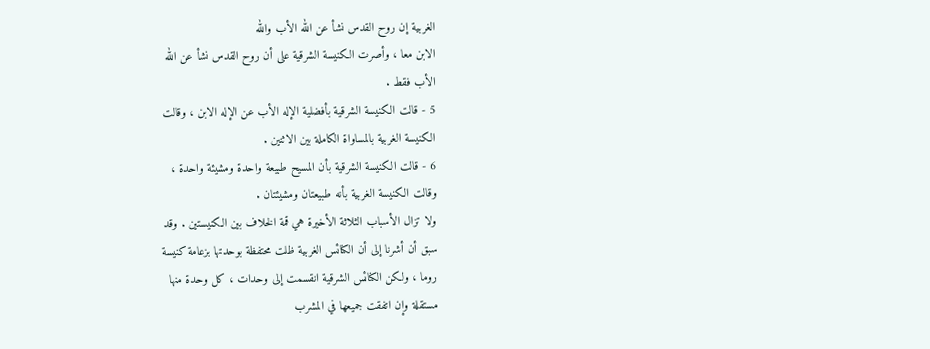الغربية إن روح القدس نشأ عن الله الأب والله
الابن معا ، وأصرت الكنيسة الشرقية على أن روح القدس نشأ عن الله
الأب فقط .
5 - قالت الكنيسة الشرقية بأفضلية الإله الأب عن الإله الابن ، وقالت
الكنيسة الغربية بالمساواة الكاملة بين الاثنين .
6 - قالت الكنيسة الشرقية بأن المسيح طبيعة واحدة ومشيئة واحدة ،
وقالت الكنيسة الغربية بأنه طبيعتان ومشيئتان .
ولا تزال الأسباب الثلاثة الأخيرة هي قمة الخلاف بين الكنيستين . وقد
سبق أن أشرنا إلى أن الكنائس الغربية ظلت محتفظة بوحدتها بزعامة كنيسة
روما ، ولكن الكنائس الشرقية انقسمت إلى وحدات ، كل وحدة منها
مستقلة وإن اتفقت جميعها في المشرب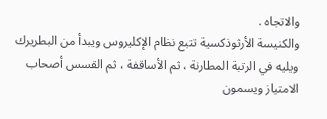والاتجاه .
والكنيسة الأرثوذكسية تتبع نظام الإكليروس ويبدأ من البطريرك
ويليه في الرتبة المطارنة ، ثم الأساقفة ، ثم القسس أصحاب الامتياز ويسمون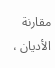مقارنة الأديان ،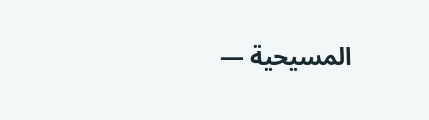المسيحية —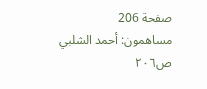صفحة 206
مساهمون: أحمد الشلبي
ص٢٠٦